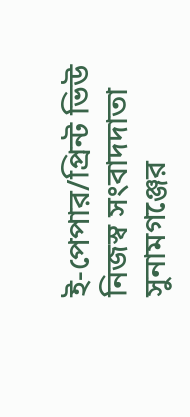ই-পেপার/প্রিন্ট ভিউ
নিজস্ব সংবাদদাতা
সুনামগঞ্জের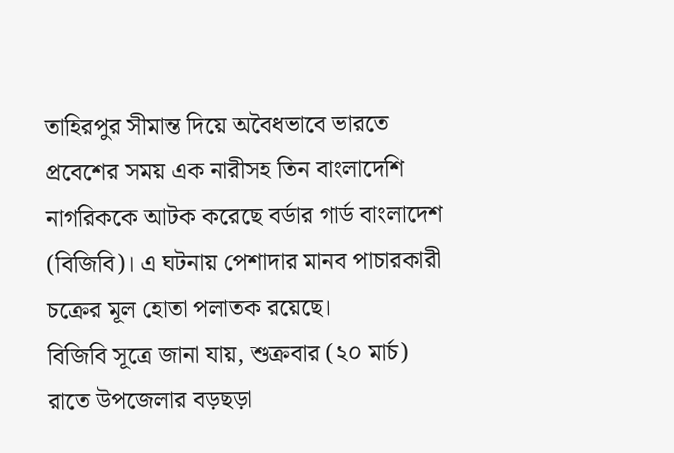তাহিরপুর সীমান্ত দিয়ে অবৈধভাবে ভারতে প্রবেশের সময় এক নারীসহ তিন বাংলাদেশি নাগরিককে আটক করেছে বর্ডার গার্ড বাংলাদেশ (বিজিবি)। এ ঘটনায় পেশাদার মানব পাচারকারী চক্রের মূল হোতা পলাতক রয়েছে।
বিজিবি সূত্রে জানা যায়, শুক্রবার (২০ মার্চ) রাতে উপজেলার বড়ছড়া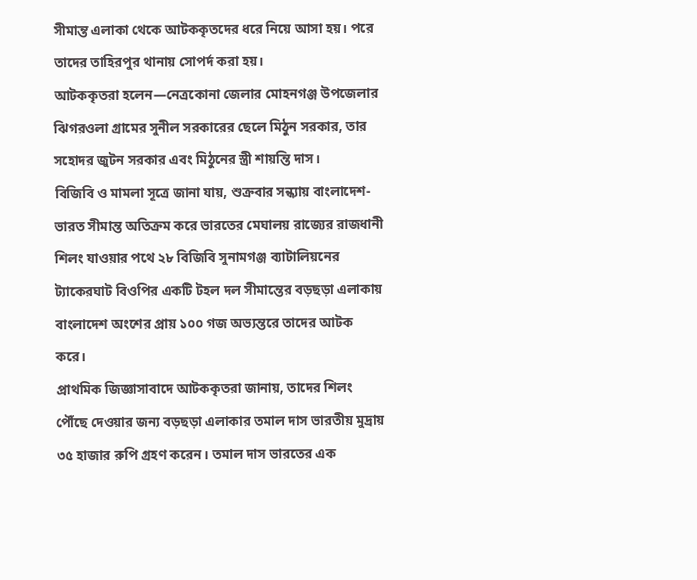সীমান্ত এলাকা থেকে আটককৃতদের ধরে নিয়ে আসা হয়। পরে তাদের তাহিরপুর থানায় সোপর্দ করা হয়।
আটককৃতরা হলেন—নেত্রকোনা জেলার মোহনগঞ্জ উপজেলার ঝিগরওলা গ্রামের সুনীল সরকারের ছেলে মিঠুন সরকার, তার সহোদর জুটন সরকার এবং মিঠুনের স্ত্রী শায়ন্তি দাস।
বিজিবি ও মামলা সূত্রে জানা যায়, শুক্রবার সন্ধ্যায় বাংলাদেশ-ভারত সীমান্ত অতিক্রম করে ভারতের মেঘালয় রাজ্যের রাজধানী শিলং যাওয়ার পথে ২৮ বিজিবি সুনামগঞ্জ ব্যাটালিয়নের ট্যাকেরঘাট বিওপির একটি টহল দল সীমান্তের বড়ছড়া এলাকায় বাংলাদেশ অংশের প্রায় ১০০ গজ অভ্যন্তরে তাদের আটক করে।
প্রাথমিক জিজ্ঞাসাবাদে আটককৃতরা জানায়, তাদের শিলং পৌঁছে দেওয়ার জন্য বড়ছড়া এলাকার তমাল দাস ভারতীয় মুদ্রায় ৩৫ হাজার রুপি গ্রহণ করেন। তমাল দাস ভারতের এক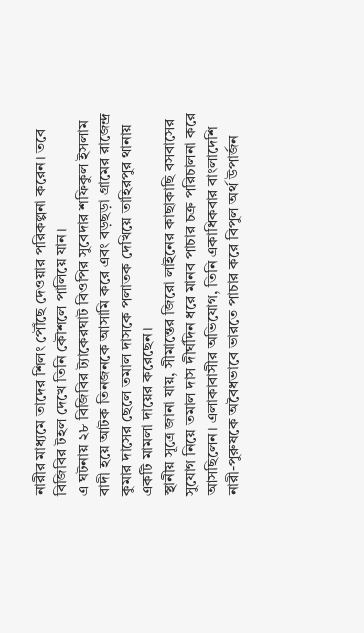নারীর মাধ্যমে তাদের শিলং পৌঁছে দেওয়ার পরিকল্পনা করেন। তবে বিজিবির টহল দেখে তিনি কৌশলে পালিয়ে যান।
এ ঘটনায় ২৮ বিজিবির ট্যাকেরঘাট বিওপির সুবেদার শফিকুল ইসলাম বাদী হয়ে আটক তিনজনকে আসামি করে এবং বড়ছড়া গ্রামের রাজেন্দ্র কুমার দাসের ছেলে তমাল দাসকে পলাতক দেখিয়ে তাহিরপুর থানায় একটি মামলা দায়ের করেছেন।
স্থানীয় সূত্রে জানা যায়, সীমান্তের জিরো লাইনের কাছাকাছি বসবাসের সুযোগ নিয়ে তমাল দাস দীর্ঘদিন ধরে মানব পাচার চক্র পরিচালনা করে আসছিলেন। এলাকাবাসীর অভিযোগ, তিনি একাধিকবার বাংলাদেশি নারী-পুরুষকে অবৈধভাবে ভারতে পাচার করে বিপুল অর্থ উপার্জন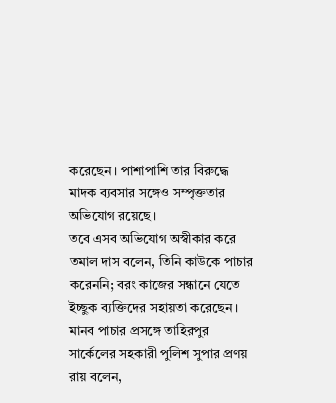করেছেন। পাশাপাশি তার বিরুদ্ধে মাদক ব্যবসার সঙ্গেও সম্পৃক্ততার অভিযোগ রয়েছে।
তবে এসব অভিযোগ অস্বীকার করে তমাল দাস বলেন, তিনি কাউকে পাচার করেননি; বরং কাজের সন্ধানে যেতে ইচ্ছুক ব্যক্তিদের সহায়তা করেছেন।
মানব পাচার প্রসঙ্গে তাহিরপুর সার্কেলের সহকারী পুলিশ সুপার প্রণয় রায় বলেন,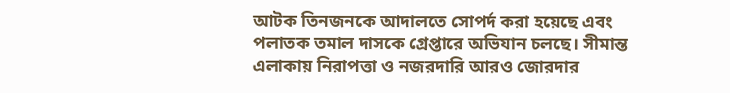আটক তিনজনকে আদালতে সোপর্দ করা হয়েছে এবং পলাতক তমাল দাসকে গ্রেপ্তারে অভিযান চলছে। সীমান্ত এলাকায় নিরাপত্তা ও নজরদারি আরও জোরদার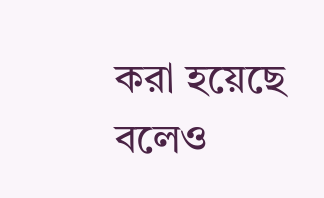করা হয়েছে বলেও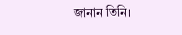জানান তিনি।